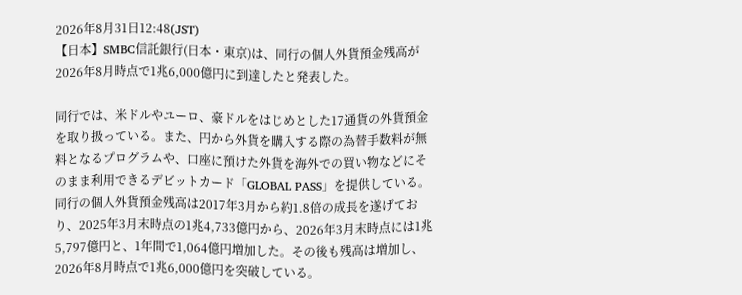2026年8月31日12:48(JST)
【日本】SMBC信託銀行(日本・東京)は、同行の個人外貨預金残高が2026年8月時点で1兆6,000億円に到達したと発表した。

同行では、米ドルやユーロ、豪ドルをはじめとした17通貨の外貨預金を取り扱っている。また、円から外貨を購入する際の為替手数料が無料となるプログラムや、口座に預けた外貨を海外での買い物などにそのまま利用できるデビットカード「GLOBAL PASS」を提供している。
同行の個人外貨預金残高は2017年3月から約1.8倍の成長を遂げており、2025年3月末時点の1兆4,733億円から、2026年3月末時点には1兆5,797億円と、1年間で1,064億円増加した。その後も残高は増加し、2026年8月時点で1兆6,000億円を突破している。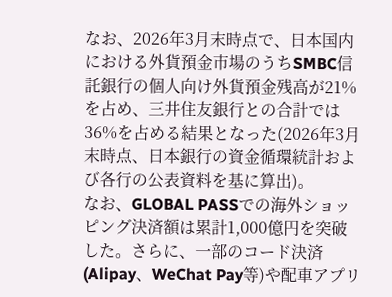なお、2026年3月末時点で、日本国内における外貨預金市場のうちSMBC信託銀行の個人向け外貨預金残高が21%を占め、三井住友銀行との合計では36%を占める結果となった(2026年3月末時点、日本銀行の資金循環統計および各行の公表資料を基に算出)。
なお、GLOBAL PASSでの海外ショッピング決済額は累計1,000億円を突破した。さらに、一部のコード決済(Alipay、WeChat Pay等)や配車アプリ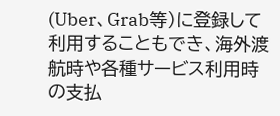(Uber、Grab等)に登録して利用することもでき、海外渡航時や各種サービス利用時の支払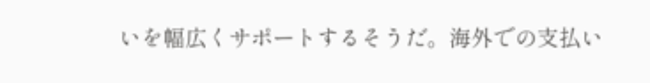いを幅広くサポートするそうだ。海外での支払い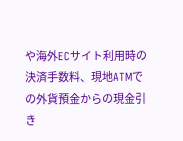や海外ECサイト利用時の決済手数料、現地ATMでの外貨預金からの現金引き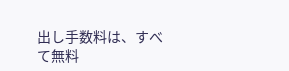出し手数料は、すべて無料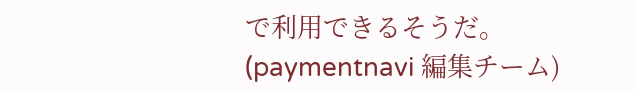で利用できるそうだ。(paymentnavi 編集チーム)